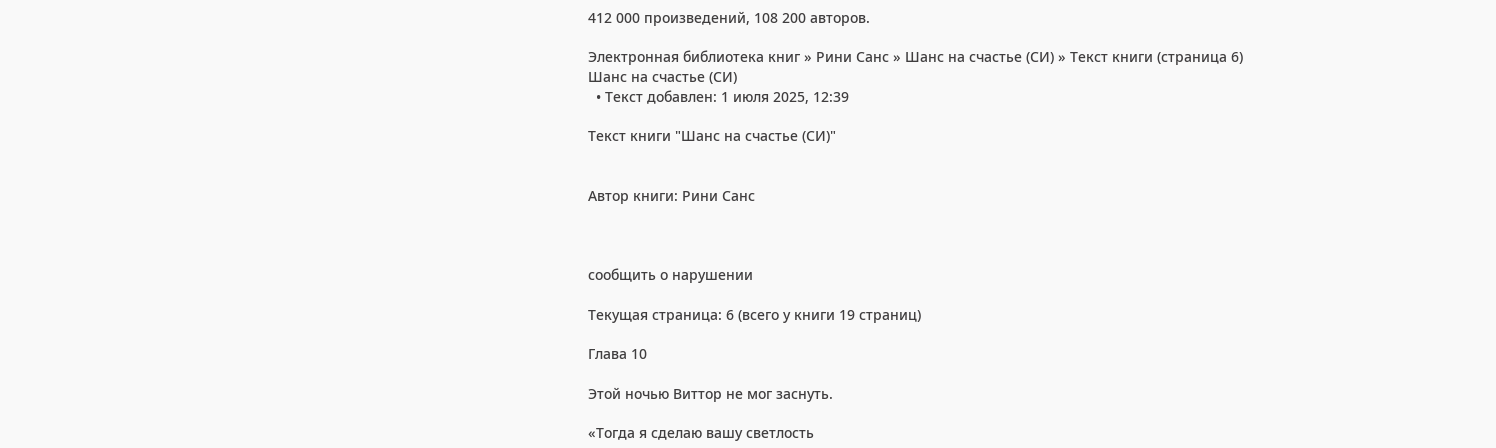412 000 произведений, 108 200 авторов.

Электронная библиотека книг » Рини Санс » Шанс на счастье (СИ) » Текст книги (страница 6)
Шанс на счастье (СИ)
  • Текст добавлен: 1 июля 2025, 12:39

Текст книги "Шанс на счастье (СИ)"


Автор книги: Рини Санс



сообщить о нарушении

Текущая страница: 6 (всего у книги 19 страниц)

Глава 10

Этой ночью Виттор не мог заснуть.

«Тогда я сделаю вашу светлость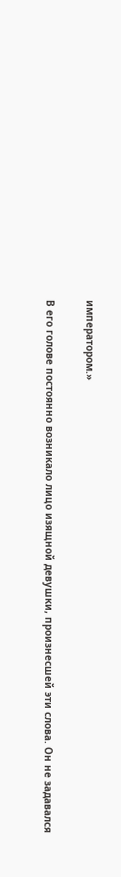императором.»

В его голове постоянно возникало лицо изящной девушки, произнесшей эти слова. Он не задавался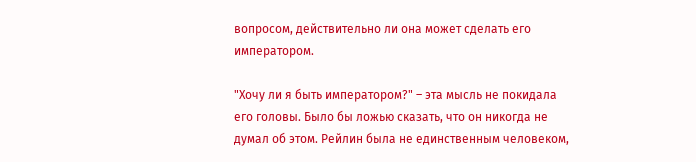вопросом, действительно ли она может сделать его императором.

"Хочу ли я быть императором?" – эта мысль не покидала его головы. Было бы ложью сказать, что он никогда не думал об этом. Рейлин была не единственным человеком,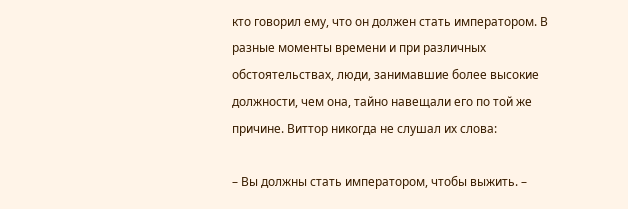кто говорил ему, что он должен стать императором. В разные моменты времени и при различных обстоятельствах, люди, занимавшие более высокие должности, чем она, тайно навещали его по той же причине. Виттор никогда не слушал их слова:

– Вы должны стать императором, чтобы выжить. –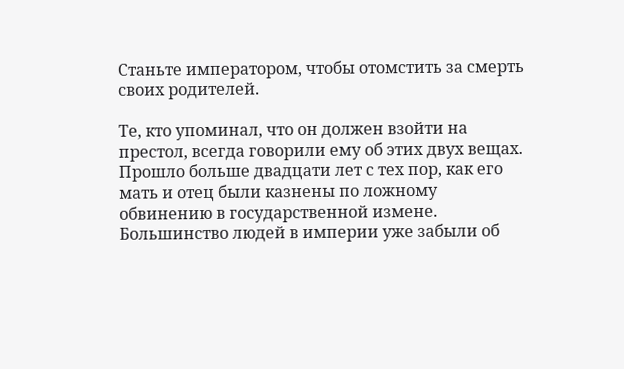Станьте императором, чтобы отомстить за смерть своих родителей.

Те, кто упоминал, что он должен взойти на престол, всегда говорили ему об этих двух вещах. Прошло больше двадцати лет с тех пор, как его мать и отец были казнены по ложному обвинению в государственной измене. Большинство людей в империи уже забыли об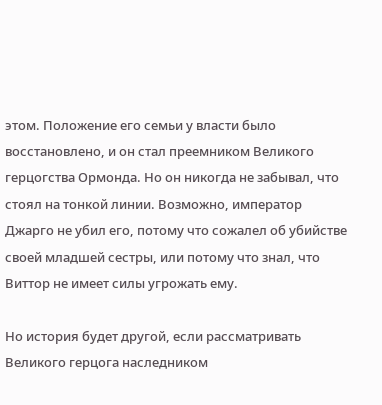этом. Положение его семьи у власти было восстановлено, и он стал преемником Великого герцогства Ормонда. Но он никогда не забывал, что стоял на тонкой линии. Возможно, император Джарго не убил его, потому что сожалел об убийстве своей младшей сестры, или потому что знал, что Виттор не имеет силы угрожать ему.

Но история будет другой, если рассматривать Великого герцога наследником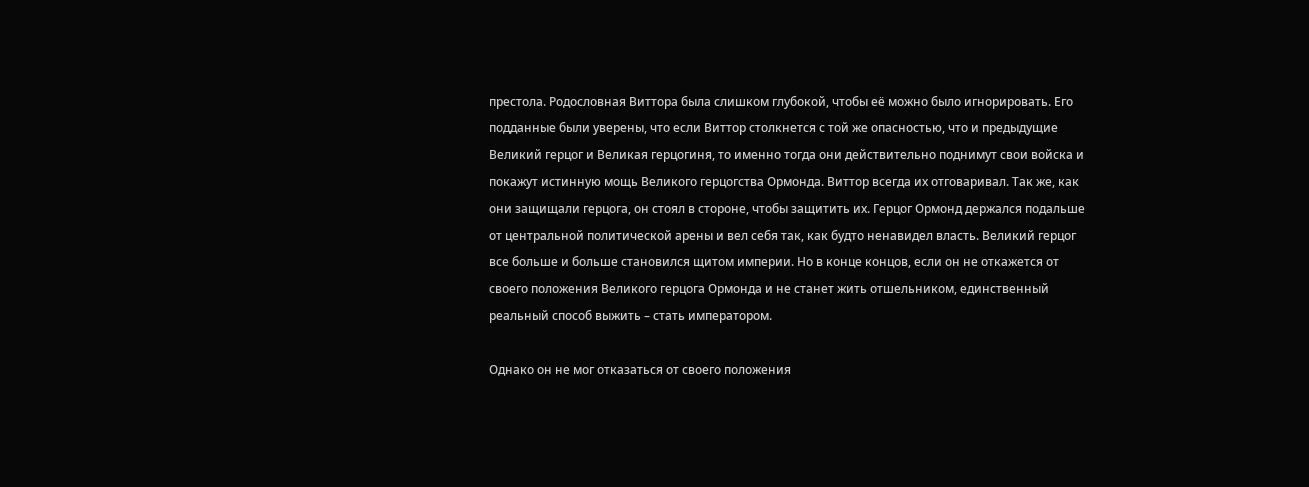престола. Родословная Виттора была слишком глубокой, чтобы её можно было игнорировать. Его подданные были уверены, что если Виттор столкнется с той же опасностью, что и предыдущие Великий герцог и Великая герцогиня, то именно тогда они действительно поднимут свои войска и покажут истинную мощь Великого герцогства Ормонда. Виттор всегда их отговаривал. Так же, как они защищали герцога, он стоял в стороне, чтобы защитить их. Герцог Ормонд держался подальше от центральной политической арены и вел себя так, как будто ненавидел власть. Великий герцог все больше и больше становился щитом империи. Но в конце концов, если он не откажется от своего положения Великого герцога Ормонда и не станет жить отшельником, единственный реальный способ выжить – стать императором.

Однако он не мог отказаться от своего положения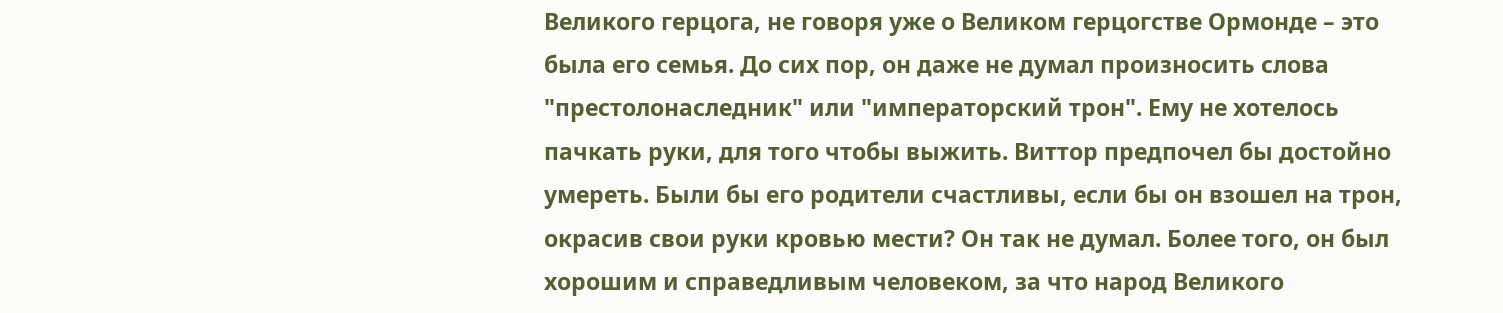Великого герцога, не говоря уже о Великом герцогстве Ормонде – это была его семья. До сих пор, он даже не думал произносить слова "престолонаследник" или "императорский трон". Ему не хотелось пачкать руки, для того чтобы выжить. Виттор предпочел бы достойно умереть. Были бы его родители счастливы, если бы он взошел на трон, окрасив свои руки кровью мести? Он так не думал. Более того, он был хорошим и справедливым человеком, за что народ Великого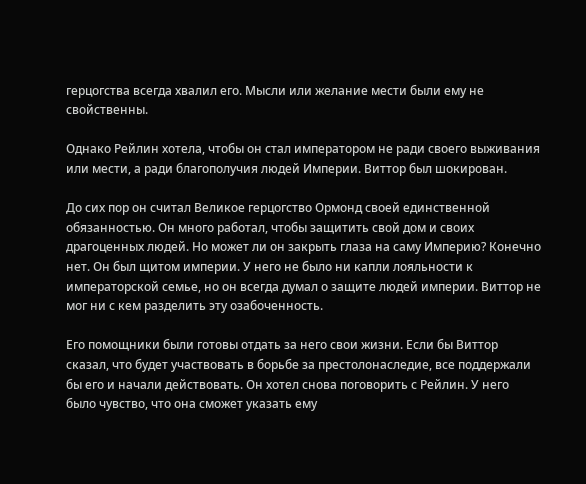герцогства всегда хвалил его. Мысли или желание мести были ему не свойственны.

Однако Рейлин хотела, чтобы он стал императором не ради своего выживания или мести, а ради благополучия людей Империи. Виттор был шокирован.

До сих пор он считал Великое герцогство Ормонд своей единственной обязанностью. Он много работал, чтобы защитить свой дом и своих драгоценных людей. Но может ли он закрыть глаза на саму Империю? Конечно нет. Он был щитом империи. У него не было ни капли лояльности к императорской семье, но он всегда думал о защите людей империи. Виттор не мог ни с кем разделить эту озабоченность.

Его помощники были готовы отдать за него свои жизни. Если бы Виттор сказал, что будет участвовать в борьбе за престолонаследие, все поддержали бы его и начали действовать. Он хотел снова поговорить с Рейлин. У него было чувство, что она сможет указать ему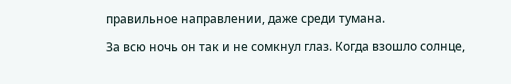правильное направлении, даже среди тумана.

За всю ночь он так и не сомкнул глаз. Когда взошло солнце,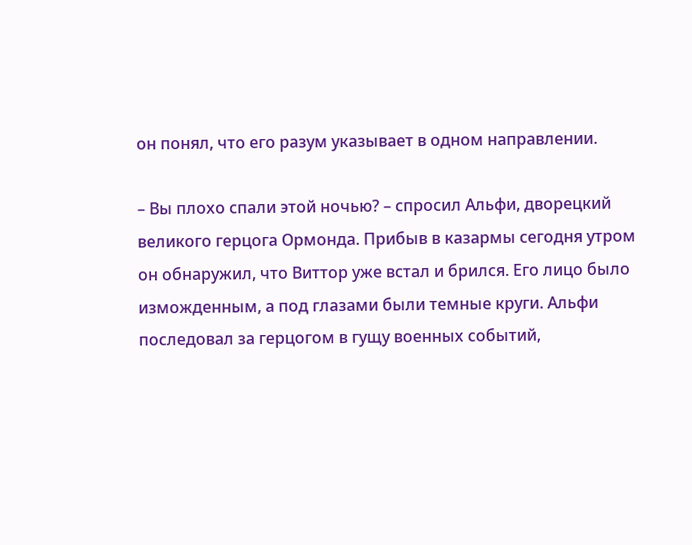он понял, что его разум указывает в одном направлении.

– Вы плохо спали этой ночью? – спросил Альфи, дворецкий великого герцога Ормонда. Прибыв в казармы сегодня утром он обнаружил, что Виттор уже встал и брился. Его лицо было изможденным, а под глазами были темные круги. Альфи последовал за герцогом в гущу военных событий,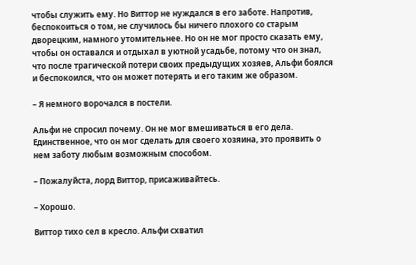чтобы служить ему. Но Виттор не нуждался в его заботе. Напротив, беспокоиться о том, не случилось бы ничего плохого со старым дворецким, намного утомительнее. Но он не мог просто сказать ему, чтобы он оставался и отдыхал в уютной усадьбе, потому что он знал, что после трагической потери своих предыдущих хозяев, Альфи боялся и беспокоился, что он может потерять и его таким же образом.

– Я немного ворочался в постели.

Альфи не спросил почему. Он не мог вмешиваться в его дела. Единственное, что он мог сделать для своего хозяина, это проявить о нем заботу любым возможным способом.

– Пожалуйста, лорд Виттор, присаживайтесь.

– Хорошо.

Виттор тихо сел в кресло. Альфи схватил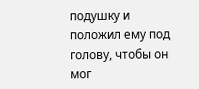подушку и положил ему под голову, чтобы он мог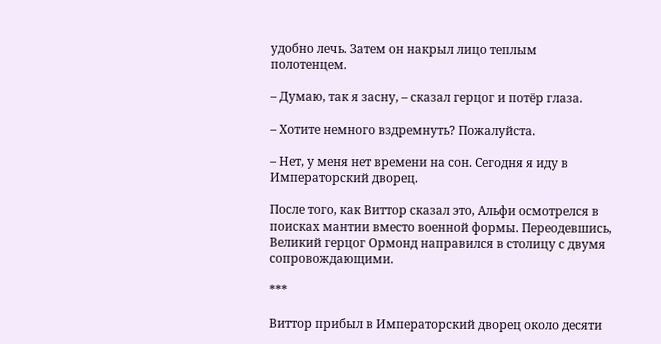удобно лечь. Затем он накрыл лицо теплым полотенцем.

– Думаю, так я засну, – сказал герцог и потёр глаза.

– Хотите немного вздремнуть? Пожалуйста.

– Нет, у меня нет времени на сон. Сегодня я иду в Императорский дворец.

После того, как Виттор сказал это, Альфи осмотрелся в поисках мантии вместо военной формы. Переодевшись, Великий герцог Ормонд направился в столицу с двумя сопровождающими.

***

Виттор прибыл в Императорский дворец около десяти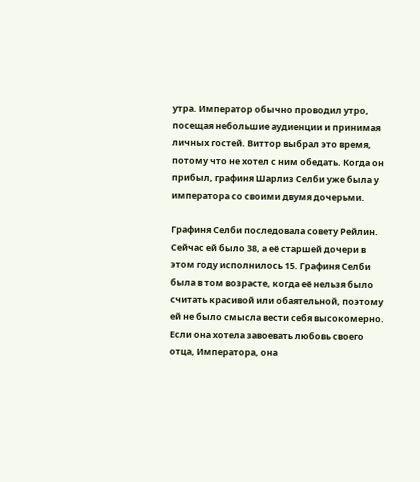утра. Император обычно проводил утро, посещая небольшие аудиенции и принимая личных гостей. Виттор выбрал это время, потому что не хотел с ним обедать. Когда он прибыл, графиня Шарлиз Селби уже была у императора со своими двумя дочерьми.

Графиня Селби последовала совету Рейлин. Сейчас ей было 38, а её старшей дочери в этом году исполнилось 15. Графиня Селби была в том возрасте, когда её нельзя было считать красивой или обаятельной, поэтому ей не было смысла вести себя высокомерно. Если она хотела завоевать любовь своего отца, Императора, она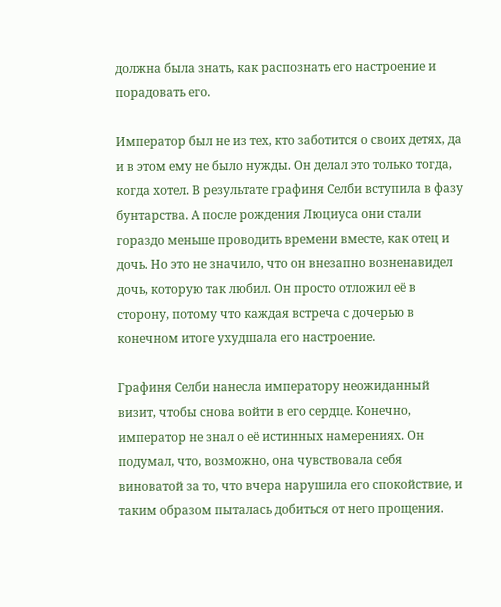должна была знать, как распознать его настроение и порадовать его.

Император был не из тех, кто заботится о своих детях, да и в этом ему не было нужды. Он делал это только тогда, когда хотел. В результате графиня Селби вступила в фазу бунтарства. А после рождения Люциуса они стали гораздо меньше проводить времени вместе, как отец и дочь. Но это не значило, что он внезапно возненавидел дочь, которую так любил. Он просто отложил её в сторону, потому что каждая встреча с дочерью в конечном итоге ухудшала его настроение.

Графиня Селби нанесла императору неожиданный визит, чтобы снова войти в его сердце. Конечно, император не знал о её истинных намерениях. Он подумал, что, возможно, она чувствовала себя виноватой за то, что вчера нарушила его спокойствие, и таким образом пыталась добиться от него прощения.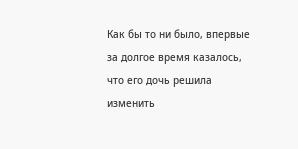Как бы то ни было, впервые за долгое время казалось, что его дочь решила изменить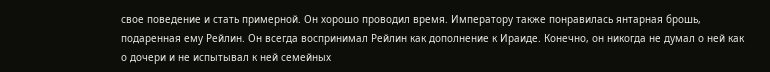свое поведение и стать примерной. Он хорошо проводил время. Императору также понравилась янтарная брошь, подаренная ему Рейлин. Он всегда воспринимал Рейлин как дополнение к Ираиде. Конечно, он никогда не думал о ней как о дочери и не испытывал к ней семейных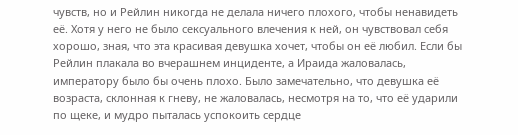чувств, но и Рейлин никогда не делала ничего плохого, чтобы ненавидеть её. Хотя у него не было сексуального влечения к ней, он чувствовал себя хорошо, зная, что эта красивая девушка хочет, чтобы он её любил. Если бы Рейлин плакала во вчерашнем инциденте, а Ираида жаловалась, императору было бы очень плохо. Было замечательно, что девушка её возраста, склонная к гневу, не жаловалась, несмотря на то, что её ударили по щеке, и мудро пыталась успокоить сердце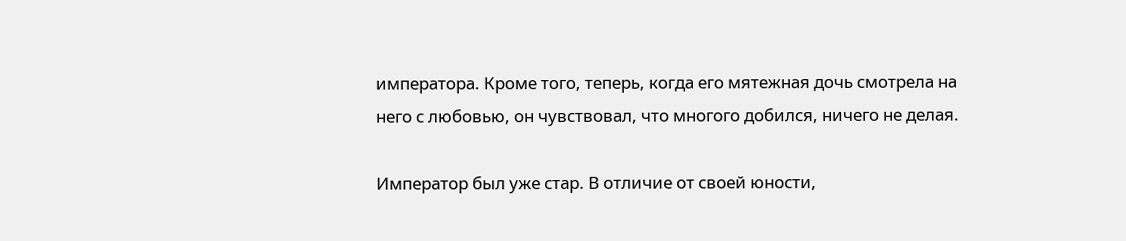императора. Кроме того, теперь, когда его мятежная дочь смотрела на него с любовью, он чувствовал, что многого добился, ничего не делая.

Император был уже стар. В отличие от своей юности,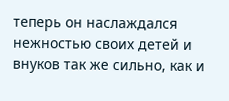теперь он наслаждался нежностью своих детей и внуков так же сильно, как и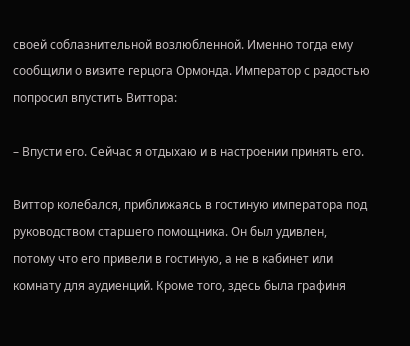своей соблазнительной возлюбленной. Именно тогда ему сообщили о визите герцога Ормонда. Император с радостью попросил впустить Виттора:

– Впусти его. Сейчас я отдыхаю и в настроении принять его.

Виттор колебался, приближаясь в гостиную императора под руководством старшего помощника. Он был удивлен, потому что его привели в гостиную, а не в кабинет или комнату для аудиенций. Кроме того, здесь была графиня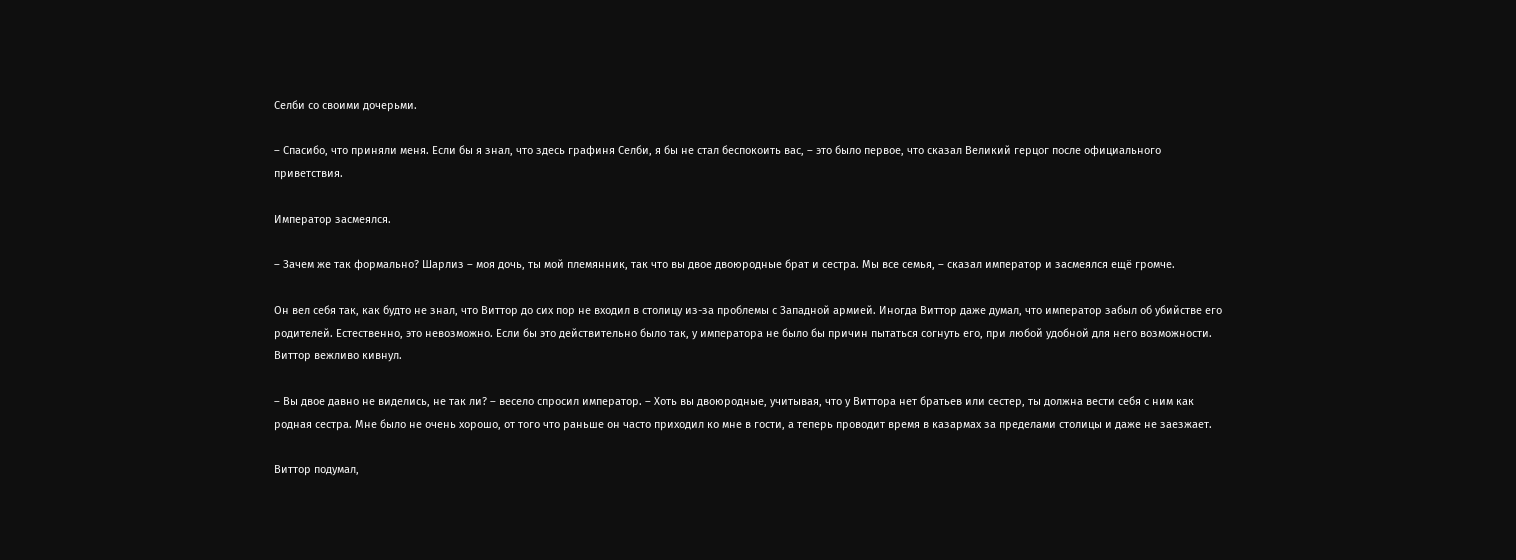Селби со своими дочерьми.

– Спасибо, что приняли меня. Если бы я знал, что здесь графиня Селби, я бы не стал беспокоить вас, – это было первое, что сказал Великий герцог после официального приветствия.

Император засмеялся.

– Зачем же так формально? Шарлиз – моя дочь, ты мой племянник, так что вы двое двоюродные брат и сестра. Мы все семья, – сказал император и засмеялся ещё громче.

Он вел себя так, как будто не знал, что Виттор до сих пор не входил в столицу из-за проблемы с Западной армией. Иногда Виттор даже думал, что император забыл об убийстве его родителей. Естественно, это невозможно. Если бы это действительно было так, у императора не было бы причин пытаться согнуть его, при любой удобной для него возможности. Виттор вежливо кивнул.

– Вы двое давно не виделись, не так ли? – весело спросил император. – Хоть вы двоюродные, учитывая, что у Виттора нет братьев или сестер, ты должна вести себя с ним как родная сестра. Мне было не очень хорошо, от того что раньше он часто приходил ко мне в гости, а теперь проводит время в казармах за пределами столицы и даже не заезжает.

Виттор подумал,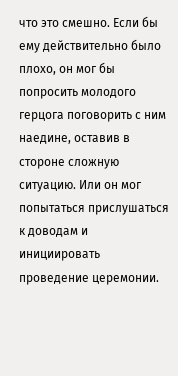что это смешно. Если бы ему действительно было плохо, он мог бы попросить молодого герцога поговорить с ним наедине, оставив в стороне сложную ситуацию. Или он мог попытаться прислушаться к доводам и инициировать проведение церемонии.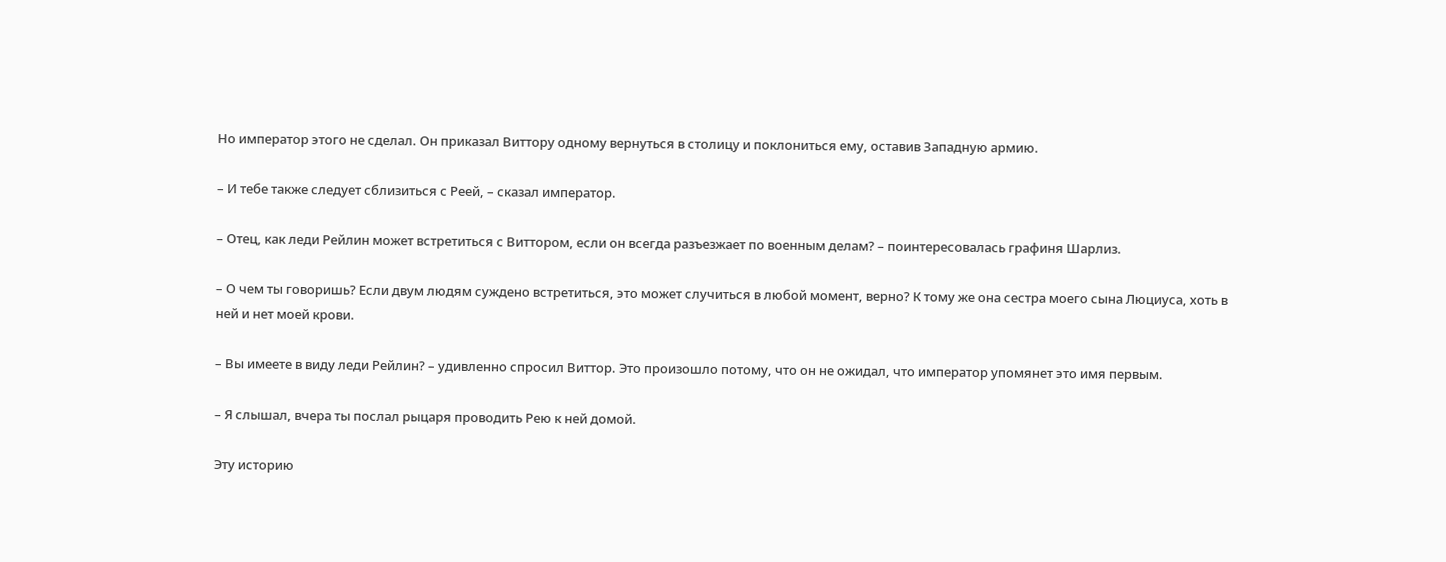Но император этого не сделал. Он приказал Виттору одному вернуться в столицу и поклониться ему, оставив Западную армию.

– И тебе также следует сблизиться с Реей, – сказал император.

– Отец, как леди Рейлин может встретиться с Виттором, если он всегда разъезжает по военным делам? – поинтересовалась графиня Шарлиз.

– О чем ты говоришь? Если двум людям суждено встретиться, это может случиться в любой момент, верно? К тому же она сестра моего сына Люциуса, хоть в ней и нет моей крови.

– Вы имеете в виду леди Рейлин? – удивленно спросил Виттор. Это произошло потому, что он не ожидал, что император упомянет это имя первым.

– Я слышал, вчера ты послал рыцаря проводить Рею к ней домой.

Эту историю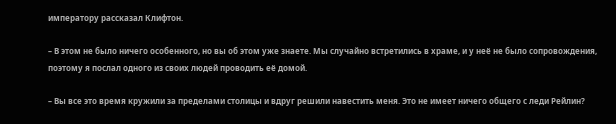императору рассказал Клифтон.

– В этом не было ничего особенного, но вы об этом уже знаете. Мы случайно встретились в храме, и у неё не было сопровождения, поэтому я послал одного из своих людей проводить её домой.

– Вы все это время кружили за пределами столицы и вдруг решили навестить меня. Это не имеет ничего общего с леди Рейлин?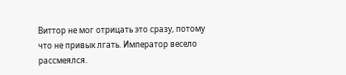Виттор не мог отрицать это сразу, потому что не привык лгать. Император весело рассмеялся.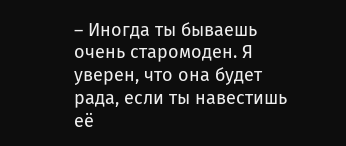– Иногда ты бываешь очень старомоден. Я уверен, что она будет рада, если ты навестишь её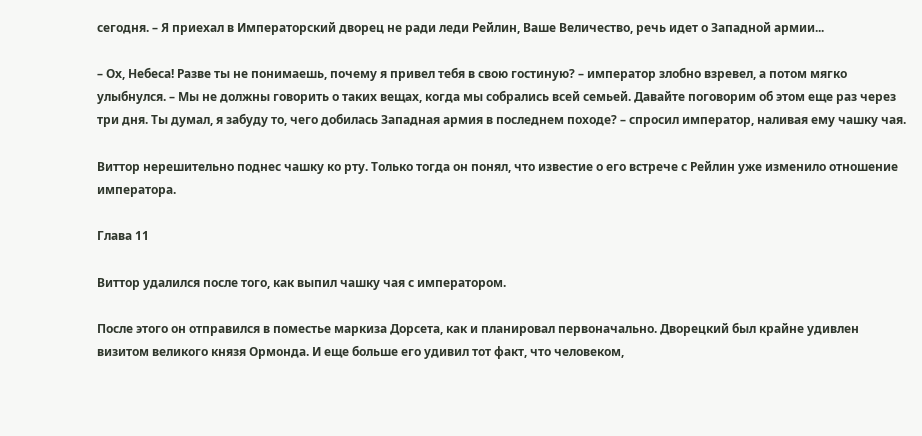сегодня. – Я приехал в Императорский дворец не ради леди Рейлин, Ваше Величество, речь идет о Западной армии...

– Ох, Небеса! Разве ты не понимаешь, почему я привел тебя в свою гостиную? – император злобно взревел, а потом мягко улыбнулся. – Мы не должны говорить о таких вещах, когда мы собрались всей семьей. Давайте поговорим об этом еще раз через три дня. Ты думал, я забуду то, чего добилась Западная армия в последнем походе? – спросил император, наливая ему чашку чая.

Виттор нерешительно поднес чашку ко рту. Только тогда он понял, что известие о его встрече с Рейлин уже изменило отношение императора.

Глава 11

Виттор удалился после того, как выпил чашку чая с императором.

После этого он отправился в поместье маркиза Дорсета, как и планировал первоначально. Дворецкий был крайне удивлен визитом великого князя Ормонда. И еще больше его удивил тот факт, что человеком,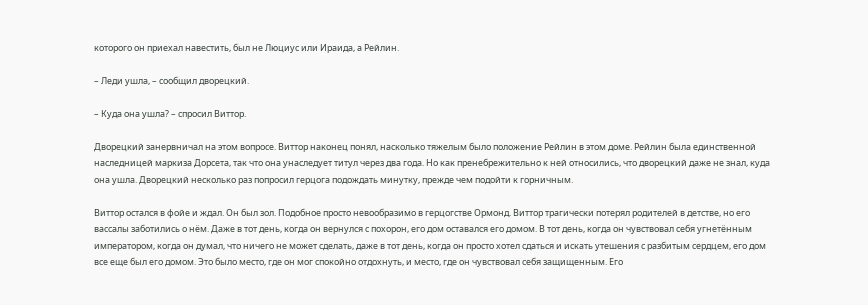которого он приехал навестить, был не Люциус или Ираида, а Рейлин.

– Леди ушла, – сообщил дворецкий.

– Куда она ушла? – спросил Виттор.

Дворецкий занервничал на этом вопросе. Виттор наконец понял, насколько тяжелым было положение Рейлин в этом доме. Рейлин была единственной наследницей маркиза Дорсета, так что она унаследует титул через два года. Но как пренебрежительно к ней относились, что дворецкий даже не знал, куда она ушла. Дворецкий несколько раз попросил герцога подождать минутку, прежде чем подойти к горничным.

Виттор остался в фойе и ждал. Он был зол. Подобное просто невообразимо в герцогстве Ормонд. Виттор трагически потерял родителей в детстве, но его вассалы заботились о нём. Даже в тот день, когда он вернулся с похорон, его дом оставался его домом. В тот день, когда он чувствовал себя угнетённым императором, когда он думал, что ничего не может сделать, даже в тот день, когда он просто хотел сдаться и искать утешения с разбитым сердцем, его дом все еще был его домом. Это было место, где он мог спокойно отдохнуть, и место, где он чувствовал себя защищенным. Его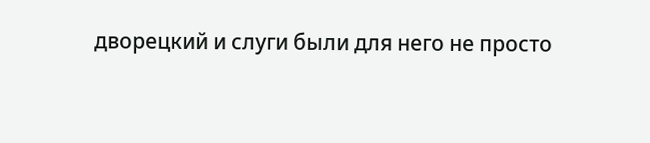дворецкий и слуги были для него не просто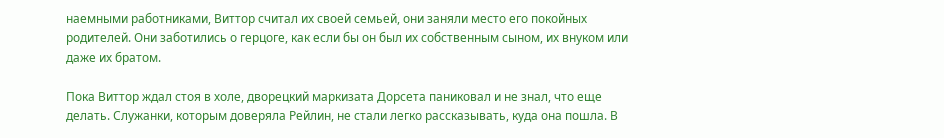наемными работниками, Виттор считал их своей семьей, они заняли место его покойных родителей. Они заботились о герцоге, как если бы он был их собственным сыном, их внуком или даже их братом.

Пока Виттор ждал стоя в холе, дворецкий маркизата Дорсета паниковал и не знал, что еще делать. Служанки, которым доверяла Рейлин, не стали легко рассказывать, куда она пошла. В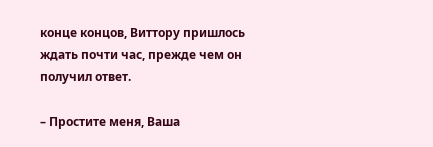конце концов, Виттору пришлось ждать почти час, прежде чем он получил ответ.

– Простите меня, Ваша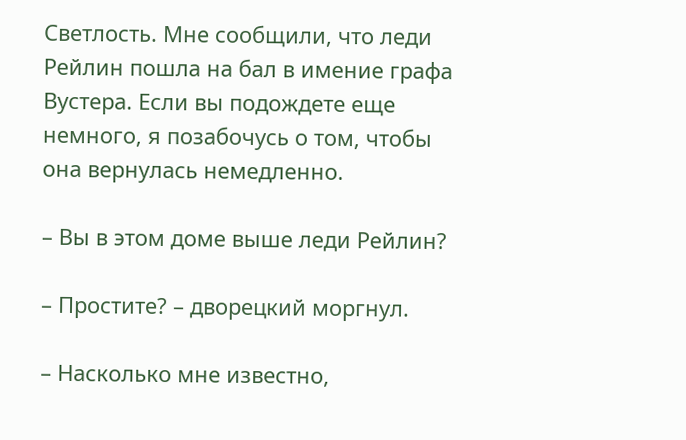Светлость. Мне сообщили, что леди Рейлин пошла на бал в имение графа Вустера. Если вы подождете еще немного, я позабочусь о том, чтобы она вернулась немедленно.

– Вы в этом доме выше леди Рейлин?

– Простите? – дворецкий моргнул.

– Насколько мне известно,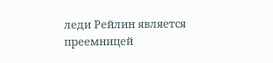леди Рейлин является преемницей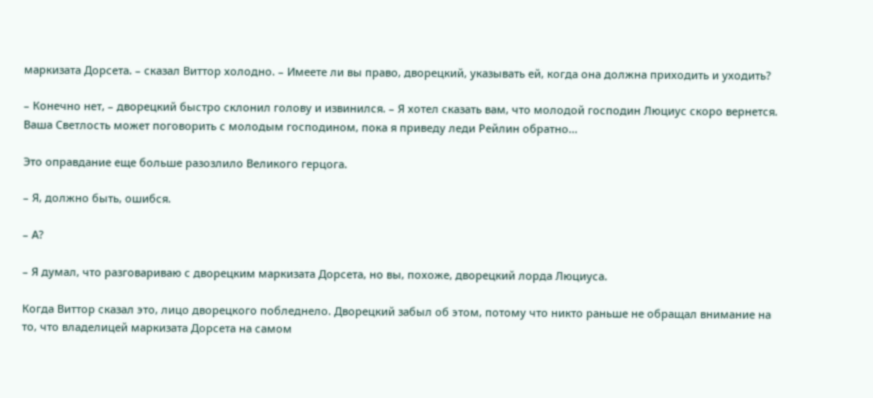маркизата Дорсета. – сказал Виттор холодно. – Имеете ли вы право, дворецкий, указывать ей, когда она должна приходить и уходить?

– Конечно нет, – дворецкий быстро склонил голову и извинился. – Я хотел сказать вам, что молодой господин Люциус скоро вернется. Ваша Светлость может поговорить с молодым господином, пока я приведу леди Рейлин обратно...

Это оправдание еще больше разозлило Великого герцога.

– Я, должно быть, ошибся.

– А?

– Я думал, что разговариваю с дворецким маркизата Дорсета, но вы, похоже, дворецкий лорда Люциуса.

Когда Виттор сказал это, лицо дворецкого побледнело. Дворецкий забыл об этом, потому что никто раньше не обращал внимание на то, что владелицей маркизата Дорсета на самом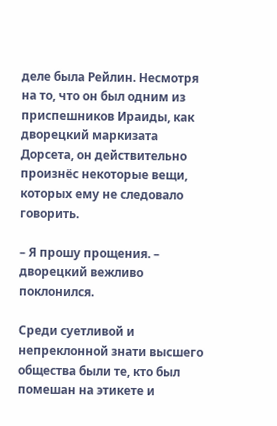деле была Рейлин. Несмотря на то, что он был одним из приспешников Ираиды, как дворецкий маркизата Дорсета, он действительно произнёс некоторые вещи, которых ему не следовало говорить.

– Я прошу прощения. – дворецкий вежливо поклонился.

Среди суетливой и непреклонной знати высшего общества были те, кто был помешан на этикете и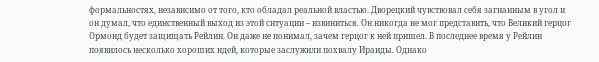формальностях, независимо от того, кто обладал реальной властью. Дворецкий чувствовал себя загнанным в угол и он думал, что единственный выход из этой ситуации – извиниться. Он никогда не мог представить, что Великий герцог Ормонд будет защищать Рейлин. Он даже не понимал, зачем герцог к ней пришел. В последнее время у Рейлин появилось несколько хороших идей, которые заслужили похвалу Ираиды. Однако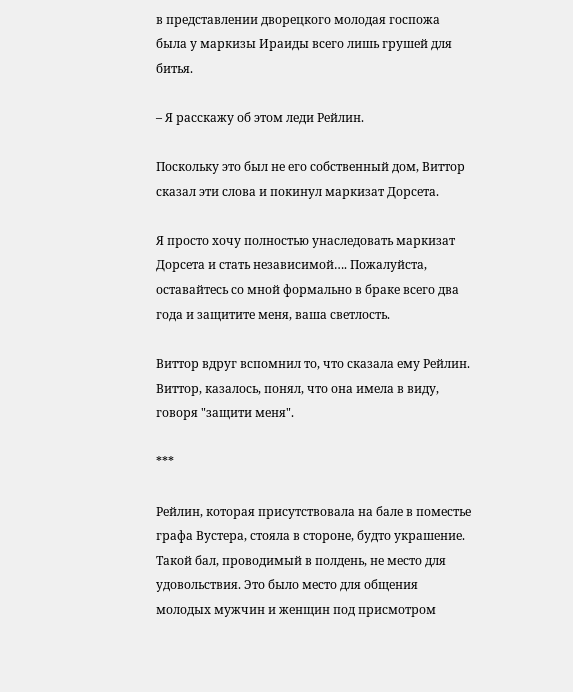в представлении дворецкого молодая госпожа была у маркизы Ираиды всего лишь грушей для битья.

– Я расскажу об этом леди Рейлин.

Поскольку это был не его собственный дом, Виттор сказал эти слова и покинул маркизат Дорсета.

Я просто хочу полностью унаследовать маркизат Дорсета и стать независимой…. Пожалуйста, оставайтесь со мной формально в браке всего два года и защитите меня, ваша светлость.

Виттор вдруг вспомнил то, что сказала ему Рейлин. Виттор, казалось, понял, что она имела в виду, говоря "защити меня".

***

Рейлин, которая присутствовала на бале в поместье графа Вустера, стояла в стороне, будто украшение. Такой бал, проводимый в полдень, не место для удовольствия. Это было место для общения молодых мужчин и женщин под присмотром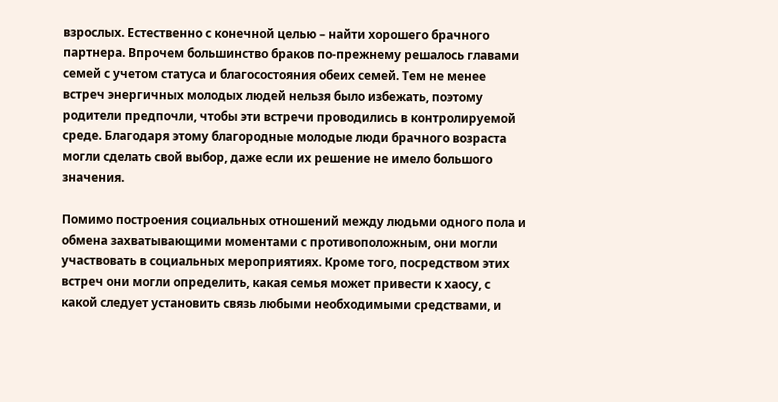взрослых. Естественно с конечной целью – найти хорошего брачного партнера. Впрочем большинство браков по-прежнему решалось главами семей с учетом статуса и благосостояния обеих семей. Тем не менее встреч энергичных молодых людей нельзя было избежать, поэтому родители предпочли, чтобы эти встречи проводились в контролируемой среде. Благодаря этому благородные молодые люди брачного возраста могли сделать свой выбор, даже если их решение не имело большого значения.

Помимо построения социальных отношений между людьми одного пола и обмена захватывающими моментами с противоположным, они могли участвовать в социальных мероприятиях. Кроме того, посредством этих встреч они могли определить, какая семья может привести к хаосу, с какой следует установить связь любыми необходимыми средствами, и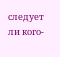следует ли кого-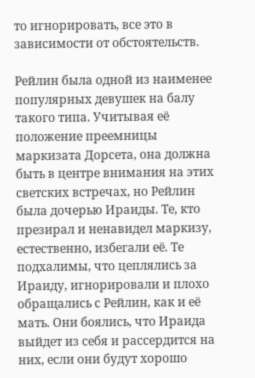то игнорировать, все это в зависимости от обстоятельств.

Рейлин была одной из наименее популярных девушек на балу такого типа. Учитывая её положение преемницы маркизата Дорсета, она должна быть в центре внимания на этих светских встречах, но Рейлин была дочерью Ираиды. Те, кто презирал и ненавидел маркизу, естественно, избегали её. Те подхалимы, что цеплялись за Ираиду, игнорировали и плохо обращались с Рейлин, как и её мать. Они боялись, что Ираида выйдет из себя и рассердится на них, если они будут хорошо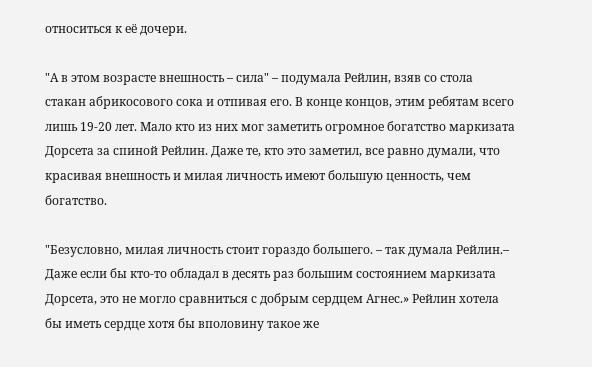относиться к её дочери.

"А в этом возрасте внешность – сила" – подумала Рейлин, взяв со стола стакан абрикосового сока и отпивая его. В конце концов, этим ребятам всего лишь 19-20 лет. Мало кто из них мог заметить огромное богатство маркизата Дорсета за спиной Рейлин. Даже те, кто это заметил, все равно думали, что красивая внешность и милая личность имеют большую ценность, чем богатство.

"Безусловно, милая личность стоит гораздо большего. – так думала Рейлин.– Даже если бы кто-то обладал в десять раз большим состоянием маркизата Дорсета, это не могло сравниться с добрым сердцем Агнес.» Рейлин хотела бы иметь сердце хотя бы вполовину такое же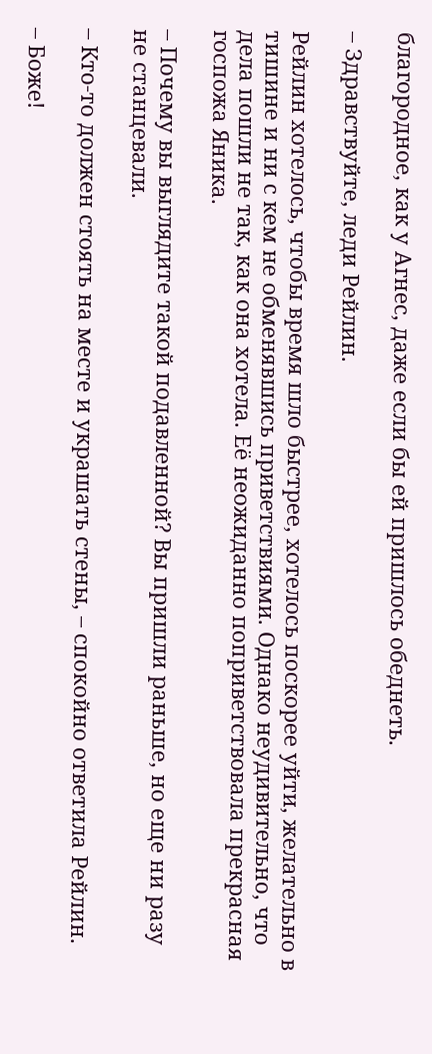благородное, как у Агнес, даже если бы ей пришлось обеднеть.

– Здравствуйте, леди Рейлин.

Рейлин хотелось, чтобы время шло быстрее, хотелось поскорее уйти, желательно в тишине и ни с кем не обменявшись приветствиями. Однако неудивительно, что дела пошли не так, как она хотела. Её неожиданно поприветствовала прекрасная госпожа Яника.

– Почему вы выглядите такой подавленной? Вы пришли раньше, но еще ни разу не станцевали.

– Кто-то должен стоять на месте и украшать стены, – спокойно ответила Рейлин.

– Боже!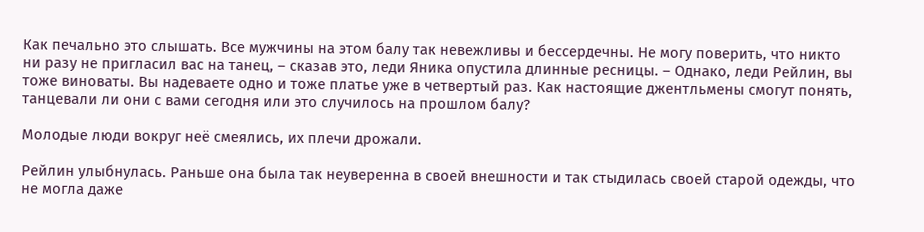Как печально это слышать. Все мужчины на этом балу так невежливы и бессердечны. Не могу поверить, что никто ни разу не пригласил вас на танец, – сказав это, леди Яника опустила длинные ресницы. – Однако, леди Рейлин, вы тоже виноваты. Вы надеваете одно и тоже платье уже в четвертый раз. Как настоящие джентльмены смогут понять, танцевали ли они с вами сегодня или это случилось на прошлом балу?

Молодые люди вокруг неё смеялись, их плечи дрожали.

Рейлин улыбнулась. Раньше она была так неуверенна в своей внешности и так стыдилась своей старой одежды, что не могла даже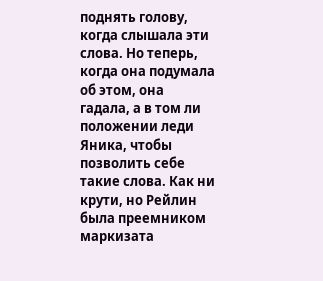поднять голову, когда слышала эти слова. Но теперь, когда она подумала об этом, она гадала, а в том ли положении леди Яника, чтобы позволить себе такие слова. Как ни крути, но Рейлин была преемником маркизата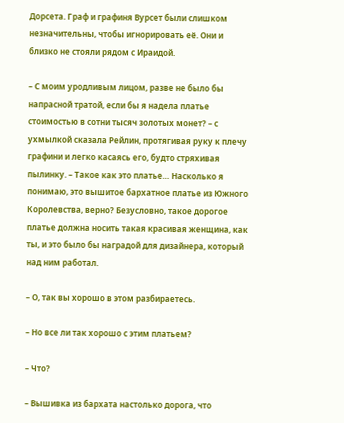Дорсета. Граф и графиня Вурсет были слишком незначительны, чтобы игнорировать её. Они и близко не стояли рядом с Ираидой.

– С моим уродливым лицом, разве не было бы напрасной тратой, если бы я надела платье стоимостью в сотни тысяч золотых монет? – с ухмылкой сказала Рейлин, протягивая руку к плечу графини и легко касаясь его, будто стряхивая пылинку. – Такое как это платье… Насколько я понимаю, это вышитое бархатное платье из Южного Королевства, верно? Безусловно, такое дорогое платье должна носить такая красивая женщина, как ты, и это было бы наградой для дизайнера, который над ним работал.

– О, так вы хорошо в этом разбираетесь.

– Но все ли так хорошо с этим платьем?

– Что?

– Вышивка из бархата настолько дорога, что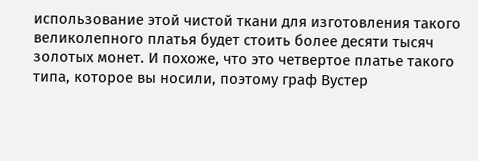использование этой чистой ткани для изготовления такого великолепного платья будет стоить более десяти тысяч золотых монет. И похоже, что это четвертое платье такого типа, которое вы носили, поэтому граф Вустер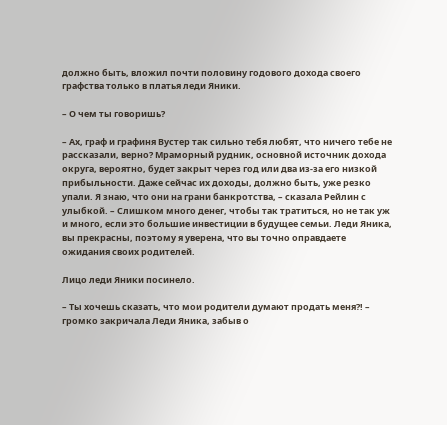должно быть, вложил почти половину годового дохода своего графства только в платья леди Яники.

– О чем ты говоришь?

– Ах, граф и графиня Вустер так сильно тебя любят, что ничего тебе не рассказали, верно? Мраморный рудник, основной источник дохода округа, вероятно, будет закрыт через год или два из-за его низкой прибыльности. Даже сейчас их доходы, должно быть, уже резко упали. Я знаю, что они на грани банкротства, – сказала Рейлин с улыбкой. – Слишком много денег, чтобы так тратиться, но не так уж и много, если это большие инвестиции в будущее семьи. Леди Яника, вы прекрасны, поэтому я уверена, что вы точно оправдаете ожидания своих родителей.

Лицо леди Яники посинело.

– Ты хочешь сказать, что мои родители думают продать меня?! – громко закричала Леди Яника, забыв о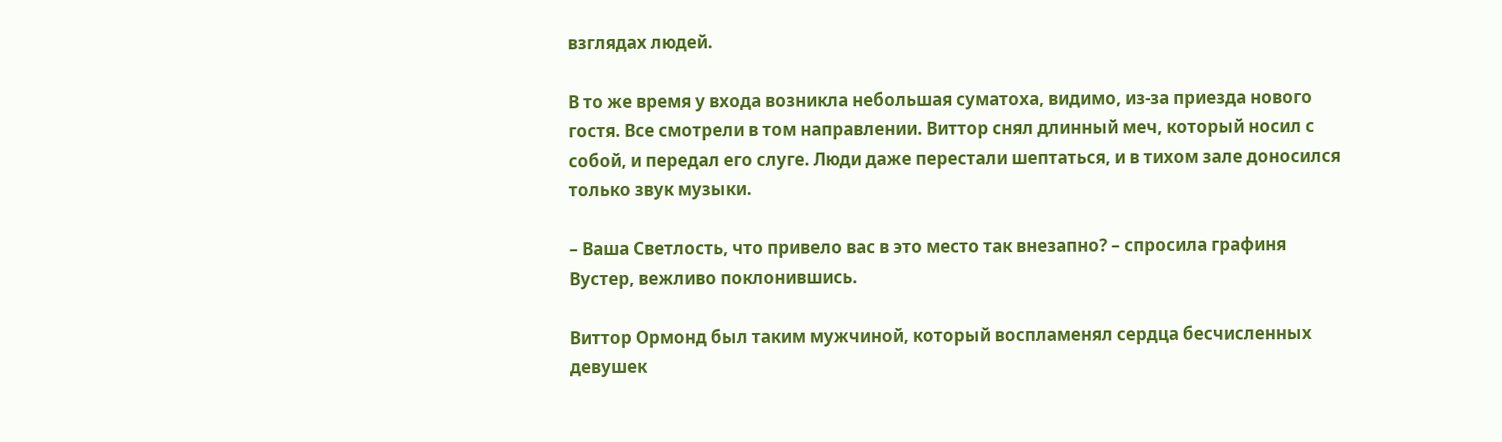взглядах людей.

В то же время у входа возникла небольшая суматоха, видимо, из-за приезда нового гостя. Все смотрели в том направлении. Виттор снял длинный меч, который носил с собой, и передал его слуге. Люди даже перестали шептаться, и в тихом зале доносился только звук музыки.

– Ваша Светлость, что привело вас в это место так внезапно? – спросила графиня Вустер, вежливо поклонившись.

Виттор Ормонд был таким мужчиной, который воспламенял сердца бесчисленных девушек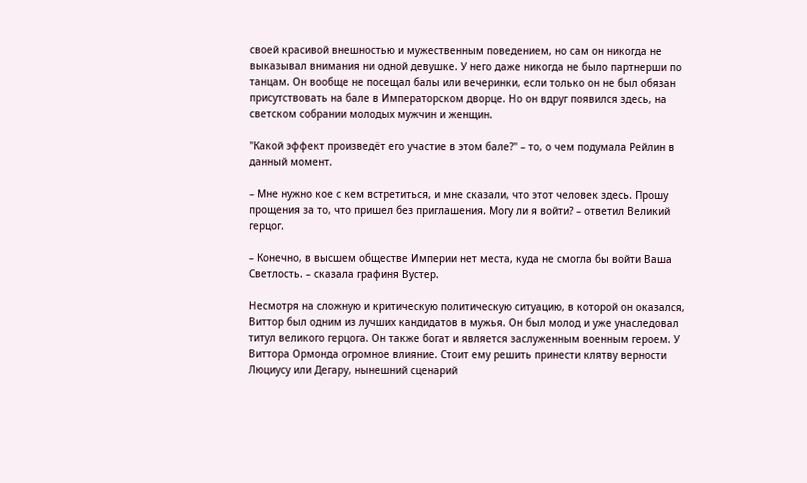своей красивой внешностью и мужественным поведением, но сам он никогда не выказывал внимания ни одной девушке. У него даже никогда не было партнерши по танцам. Он вообще не посещал балы или вечеринки, если только он не был обязан присутствовать на бале в Императорском дворце. Но он вдруг появился здесь, на светском собрании молодых мужчин и женщин.

"Какой эффект произведёт его участие в этом бале?" – то, о чем подумала Рейлин в данный момент.

– Мне нужно кое с кем встретиться, и мне сказали, что этот человек здесь. Прошу прощения за то, что пришел без приглашения. Могу ли я войти? – ответил Великий герцог.

– Конечно, в высшем обществе Империи нет места, куда не смогла бы войти Ваша Светлость. – сказала графиня Вустер.

Несмотря на сложную и критическую политическую ситуацию, в которой он оказался, Виттор был одним из лучших кандидатов в мужья. Он был молод и уже унаследовал титул великого герцога. Он также богат и является заслуженным военным героем. У Виттора Ормонда огромное влияние. Стоит ему решить принести клятву верности Люциусу или Дегару, нынешний сценарий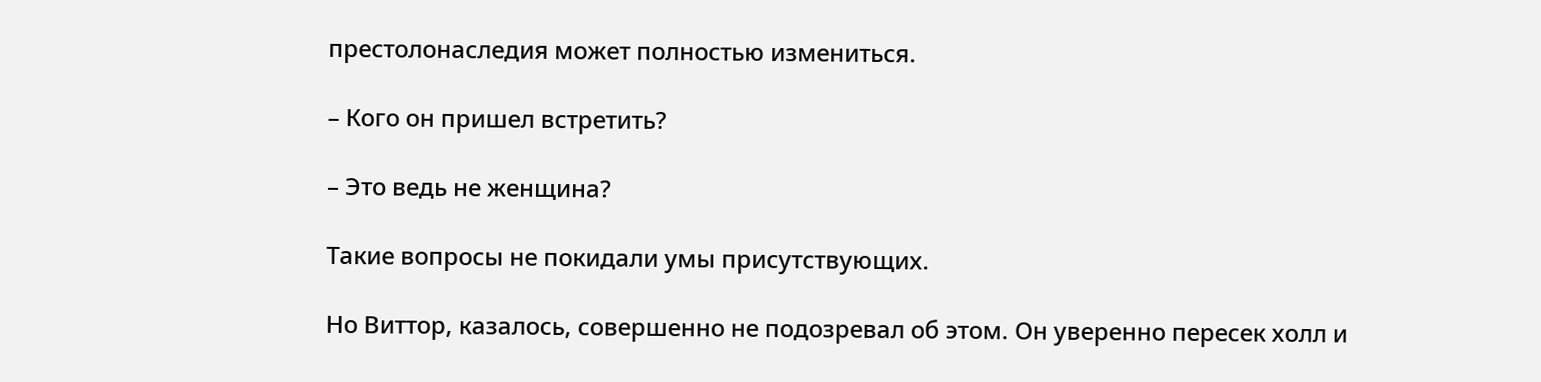престолонаследия может полностью измениться.

– Кого он пришел встретить?

– Это ведь не женщина?

Такие вопросы не покидали умы присутствующих.

Но Виттор, казалось, совершенно не подозревал об этом. Он уверенно пересек холл и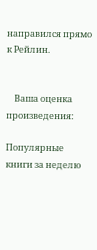направился прямо к Рейлин.


    Ваша оценка произведения:

Популярные книги за неделю